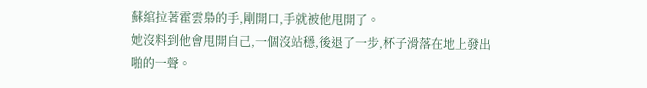蘇綰拉著霍雲梟的手,剛開口,手就被他甩開了。
她沒料到他會甩開自己,一個沒站穩,後退了一步,杯子滑落在地上發出啪的一聲。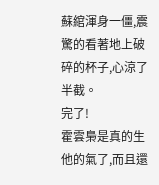蘇綰渾身一僵,震驚的看著地上破碎的杯子,心涼了半截。
完了!
霍雲梟是真的生他的氣了,而且還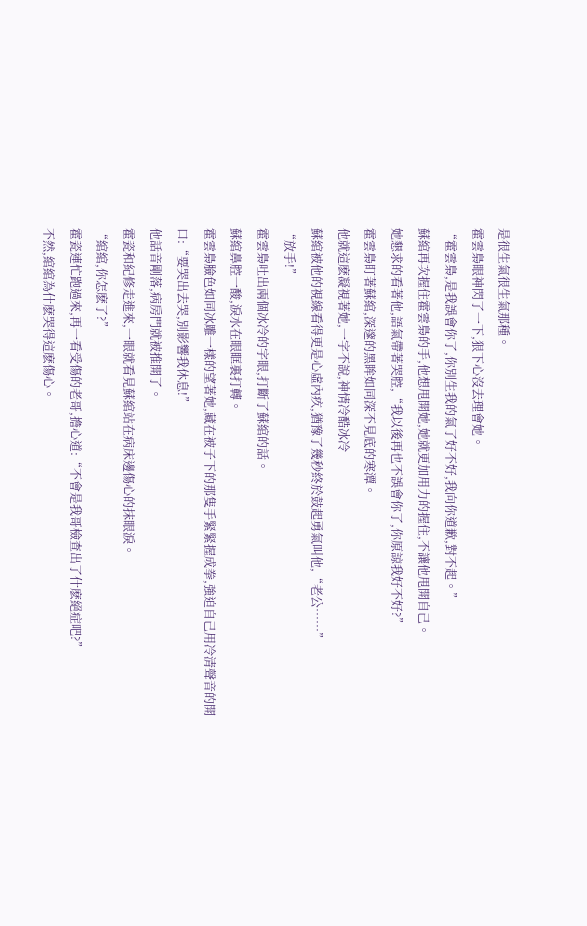是很生氣很生氣那種。
霍雲梟眼神閃了一下,狠下心沒去理會她。
“霍雲梟,是我誤會你了,你別生我的氣了好不好,我向你道歉,對不起。”
蘇綰再次握住霍雲梟的手,他想甩開她,她就更加用力的握住,不讓他甩開自己。
她懇求的看著他,語氣帶著哭腔,“我以後再也不誤會你了,你原諒我好不好?”
霍雲梟盯著蘇綰,深邃的黑眸如同深不見底的寒潭。
他就這麽凝視著她,一字不說,神情冷酷冰冷
蘇綰被他的視線看得更是心虛內疚,猶豫了幾秒終於鼓起勇氣叫他,“老公……”
“放手!”
霍雲梟吐出兩個冰冷的字眼,打斷了蘇綰的話。
蘇綰鼻腔一酸,淚水在眼眶裏打轉。
霍雲梟臉色如同冰雕一樣的望著她,藏在被子下的那隻手緊緊握成拳,強迫自己用冷清聲音的開口:“要哭出去哭,別影響我休息!”
他話音剛落,病房門就被推開了。
霍瓷和紀修走進來,一眼就看見蘇綰站在病床邊傷心的抹眼淚。
“綰綰,你怎麽了?”
霍瓷連忙跑過來,再一看受傷的老哥,擔心道:“不會是我哥檢查出了什麽絕症吧?”
不然,綰綰為什麽哭得這麽傷心。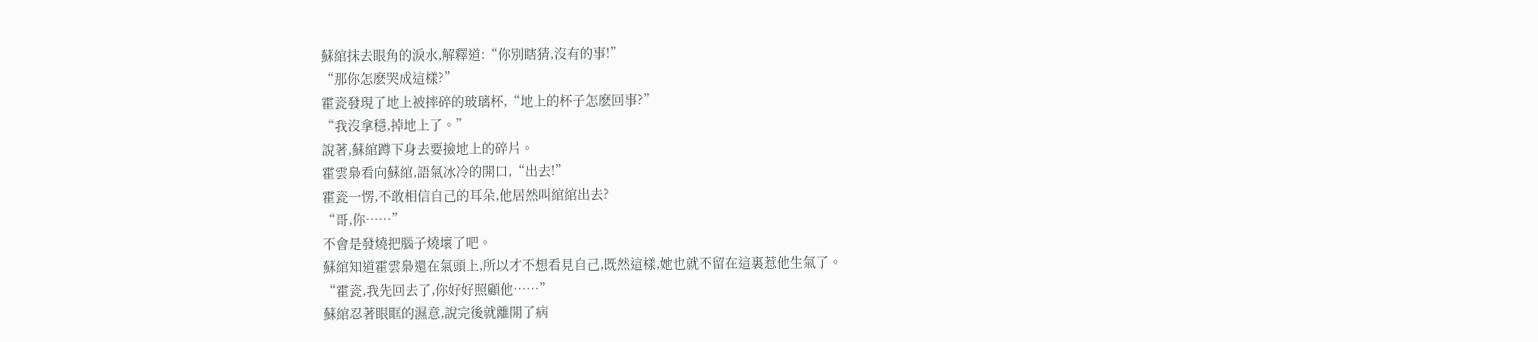蘇綰抹去眼角的淚水,解釋道:“你別瞎猜,沒有的事!”
“那你怎麽哭成這樣?”
霍瓷發現了地上被摔碎的玻璃杯,“地上的杯子怎麽回事?”
“我沒拿穩,掉地上了。”
說著,蘇綰蹲下身去要撿地上的碎片。
霍雲梟看向蘇綰,語氣冰冷的開口,“出去!”
霍瓷一愣,不敢相信自己的耳朵,他居然叫綰綰出去?
“哥,你……”
不會是發燒把腦子燒壞了吧。
蘇綰知道霍雲梟還在氣頭上,所以才不想看見自己,既然這樣,她也就不留在這裏惹他生氣了。
“霍瓷,我先回去了,你好好照顧他……”
蘇綰忍著眼眶的濕意,說完後就離開了病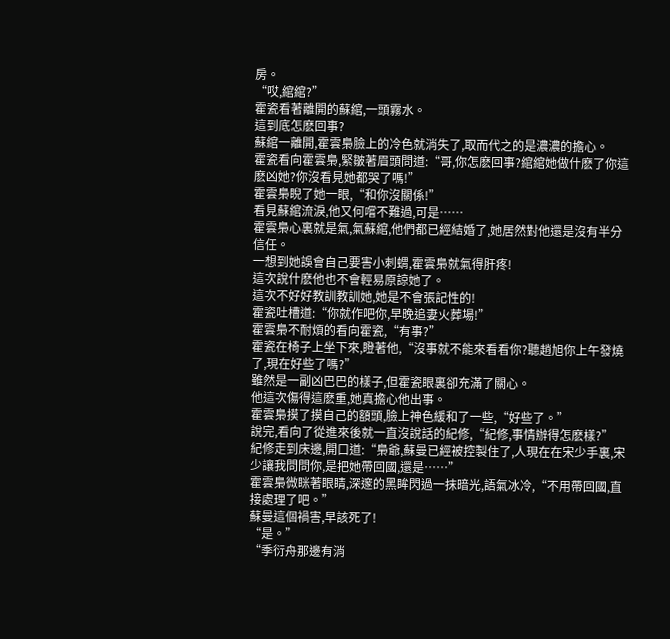房。
“哎,綰綰?”
霍瓷看著離開的蘇綰,一頭霧水。
這到底怎麽回事?
蘇綰一離開,霍雲梟臉上的冷色就消失了,取而代之的是濃濃的擔心。
霍瓷看向霍雲梟,緊皺著眉頭問道:“哥,你怎麽回事?綰綰她做什麽了你這麽凶她?你沒看見她都哭了嗎!”
霍雲梟睨了她一眼,“和你沒關係!”
看見蘇綰流淚,他又何嚐不難過,可是……
霍雲梟心裏就是氣,氣蘇綰,他們都已經結婚了,她居然對他還是沒有半分信任。
一想到她誤會自己要害小刺蝟,霍雲梟就氣得肝疼!
這次說什麽他也不會輕易原諒她了。
這次不好好教訓教訓她,她是不會張記性的!
霍瓷吐槽道:“你就作吧你,早晚追妻火葬場!”
霍雲梟不耐煩的看向霍瓷,“有事?”
霍瓷在椅子上坐下來,瞪著他,“沒事就不能來看看你?聽趙旭你上午發燒了,現在好些了嗎?”
雖然是一副凶巴巴的樣子,但霍瓷眼裏卻充滿了關心。
他這次傷得這麽重,她真擔心他出事。
霍雲梟摸了摸自己的額頭,臉上神色緩和了一些,“好些了。”
說完,看向了從進來後就一直沒說話的紀修,“紀修,事情辦得怎麽樣?”
紀修走到床邊,開口道:“梟爺,蘇曼已經被控製住了,人現在在宋少手裏,宋少讓我問問你,是把她帶回國,還是……”
霍雲梟微眯著眼睛,深邃的黑眸閃過一抹暗光,語氣冰冷,“不用帶回國,直接處理了吧。”
蘇曼這個禍害,早該死了!
“是。”
“季衍舟那邊有消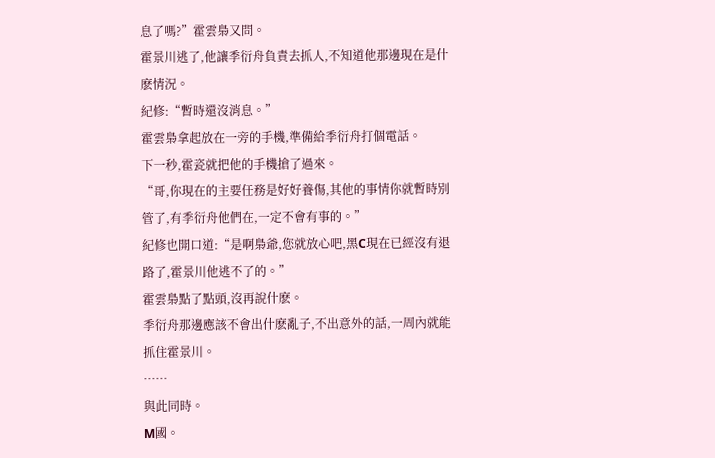息了嗎?”霍雲梟又問。
霍景川逃了,他讓季衍舟負責去抓人,不知道他那邊現在是什麽情況。
紀修:“暫時還沒消息。”
霍雲梟拿起放在一旁的手機,準備給季衍舟打個電話。
下一秒,霍瓷就把他的手機搶了過來。
“哥,你現在的主要任務是好好養傷,其他的事情你就暫時別管了,有季衍舟他們在,一定不會有事的。”
紀修也開口道:“是啊梟爺,您就放心吧,黑C現在已經沒有退路了,霍景川他逃不了的。”
霍雲梟點了點頭,沒再說什麽。
季衍舟那邊應該不會出什麽亂子,不出意外的話,一周內就能抓住霍景川。
……
與此同時。
M國。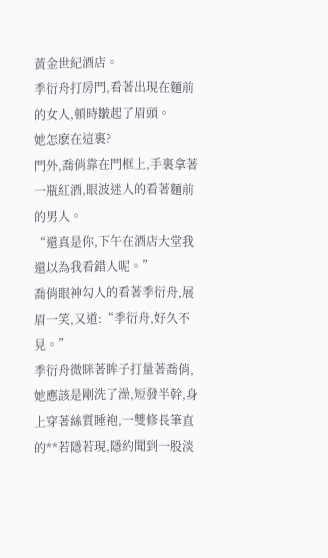黃金世紀酒店。
季衍舟打房門,看著出現在麵前的女人,頓時皺起了眉頭。
她怎麽在這裏?
門外,喬俏靠在門框上,手裏拿著一瓶紅酒,眼波迷人的看著麵前的男人。
“還真是你,下午在酒店大堂我還以為我看錯人呢。”
喬俏眼神勾人的看著季衍舟,展眉一笑,又道:“季衍舟,好久不見。”
季衍舟微眯著眸子打量著喬俏,她應該是剛洗了澡,短發半幹,身上穿著絲質睡袍,一雙修長筆直的**若隱若現,隱約聞到一股淡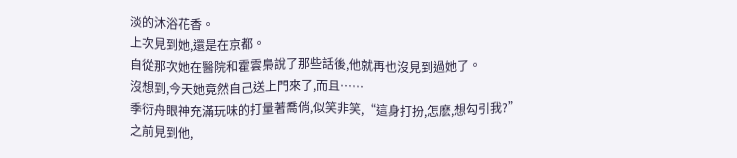淡的沐浴花香。
上次見到她,還是在京都。
自從那次她在醫院和霍雲梟說了那些話後,他就再也沒見到過她了。
沒想到,今天她竟然自己送上門來了,而且……
季衍舟眼神充滿玩味的打量著喬俏,似笑非笑,“這身打扮,怎麽,想勾引我?”
之前見到他,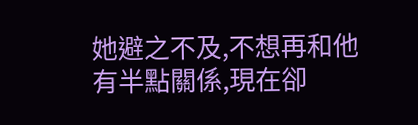她避之不及,不想再和他有半點關係,現在卻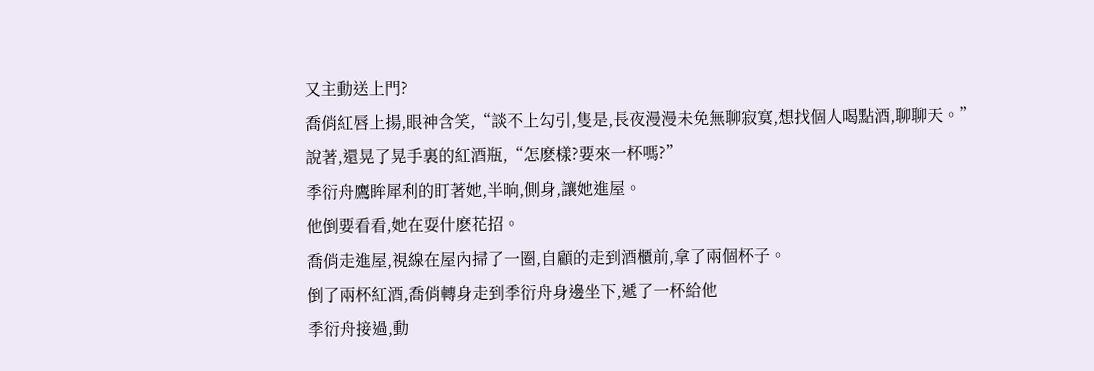又主動送上門?
喬俏紅唇上揚,眼神含笑,“談不上勾引,隻是,長夜漫漫未免無聊寂寞,想找個人喝點酒,聊聊天。”
說著,還晃了晃手裏的紅酒瓶,“怎麽樣?要來一杯嗎?”
季衍舟鷹眸犀利的盯著她,半晌,側身,讓她進屋。
他倒要看看,她在耍什麽花招。
喬俏走進屋,視線在屋內掃了一圈,自顧的走到酒櫃前,拿了兩個杯子。
倒了兩杯紅酒,喬俏轉身走到季衍舟身邊坐下,遞了一杯給他
季衍舟接過,動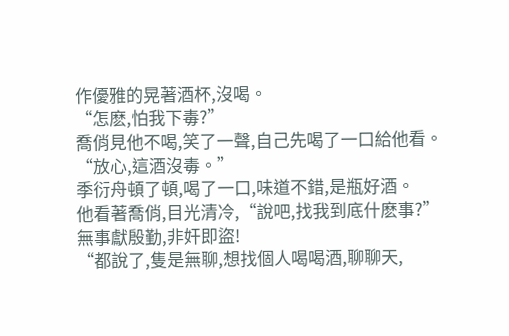作優雅的晃著酒杯,沒喝。
“怎麽,怕我下毒?”
喬俏見他不喝,笑了一聲,自己先喝了一口給他看。
“放心,這酒沒毒。”
季衍舟頓了頓,喝了一口,味道不錯,是瓶好酒。
他看著喬俏,目光清冷,“說吧,找我到底什麽事?”
無事獻殷勤,非奸即盜!
“都說了,隻是無聊,想找個人喝喝酒,聊聊天,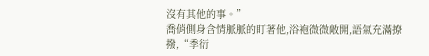沒有其他的事。”
喬俏側身含情脈脈的盯著他,浴袍微微敞開,語氣充滿撩撥,“季衍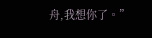舟,我想你了。”